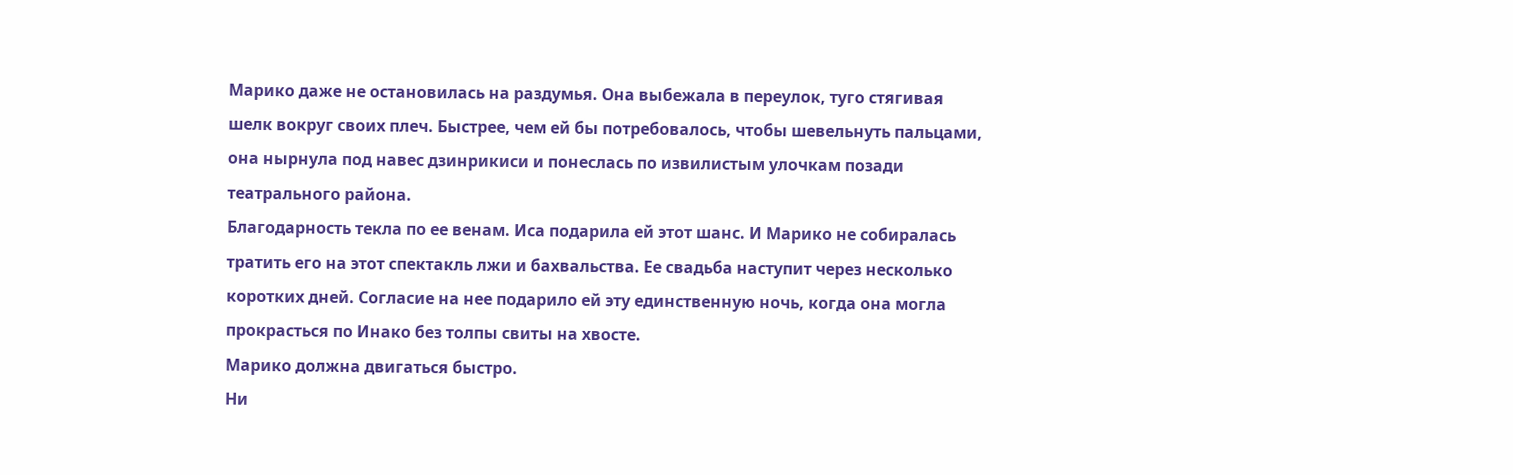Марико даже не остановилась на раздумья. Она выбежала в переулок, туго стягивая шелк вокруг своих плеч. Быстрее, чем ей бы потребовалось, чтобы шевельнуть пальцами, она нырнула под навес дзинрикиси и понеслась по извилистым улочкам позади театрального района.
Благодарность текла по ее венам. Иса подарила ей этот шанс. И Марико не собиралась тратить его на этот спектакль лжи и бахвальства. Ее свадьба наступит через несколько коротких дней. Согласие на нее подарило ей эту единственную ночь, когда она могла прокрасться по Инако без толпы свиты на хвосте.
Марико должна двигаться быстро.
Ни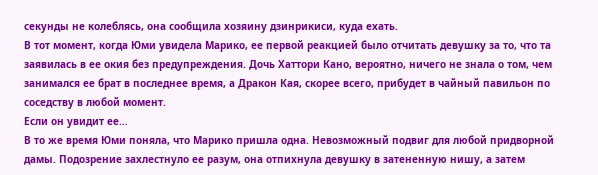секунды не колеблясь, она сообщила хозяину дзинрикиси, куда ехать.
В тот момент, когда Юми увидела Марико, ее первой реакцией было отчитать девушку за то, что та заявилась в ее окия без предупреждения. Дочь Хаттори Кано, вероятно, ничего не знала о том, чем занимался ее брат в последнее время, а Дракон Кая, скорее всего, прибудет в чайный павильон по соседству в любой момент.
Если он увидит ее…
В то же время Юми поняла, что Марико пришла одна. Невозможный подвиг для любой придворной дамы. Подозрение захлестнуло ее разум, она отпихнула девушку в затененную нишу, а затем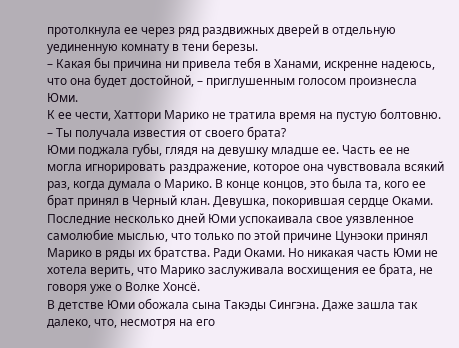протолкнула ее через ряд раздвижных дверей в отдельную уединенную комнату в тени березы.
– Какая бы причина ни привела тебя в Ханами, искренне надеюсь, что она будет достойной, – приглушенным голосом произнесла Юми.
К ее чести, Хаттори Марико не тратила время на пустую болтовню.
– Ты получала известия от своего брата?
Юми поджала губы, глядя на девушку младше ее. Часть ее не могла игнорировать раздражение, которое она чувствовала всякий раз, когда думала о Марико. В конце концов, это была та, кого ее брат принял в Черный клан. Девушка, покорившая сердце Оками. Последние несколько дней Юми успокаивала свое уязвленное самолюбие мыслью, что только по этой причине Цунэоки принял Марико в ряды их братства. Ради Оками. Но никакая часть Юми не хотела верить, что Марико заслуживала восхищения ее брата, не говоря уже о Волке Хонсё.
В детстве Юми обожала сына Такэды Сингэна. Даже зашла так далеко, что, несмотря на его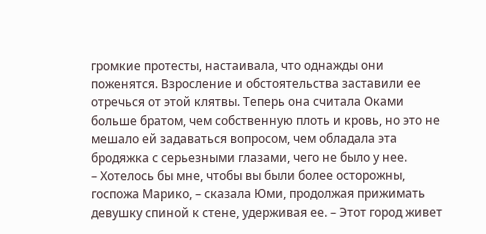громкие протесты, настаивала, что однажды они поженятся. Взросление и обстоятельства заставили ее отречься от этой клятвы. Теперь она считала Оками больше братом, чем собственную плоть и кровь, но это не мешало ей задаваться вопросом, чем обладала эта бродяжка с серьезными глазами, чего не было у нее.
– Хотелось бы мне, чтобы вы были более осторожны, госпожа Марико, – сказала Юми, продолжая прижимать девушку спиной к стене, удерживая ее. – Этот город живет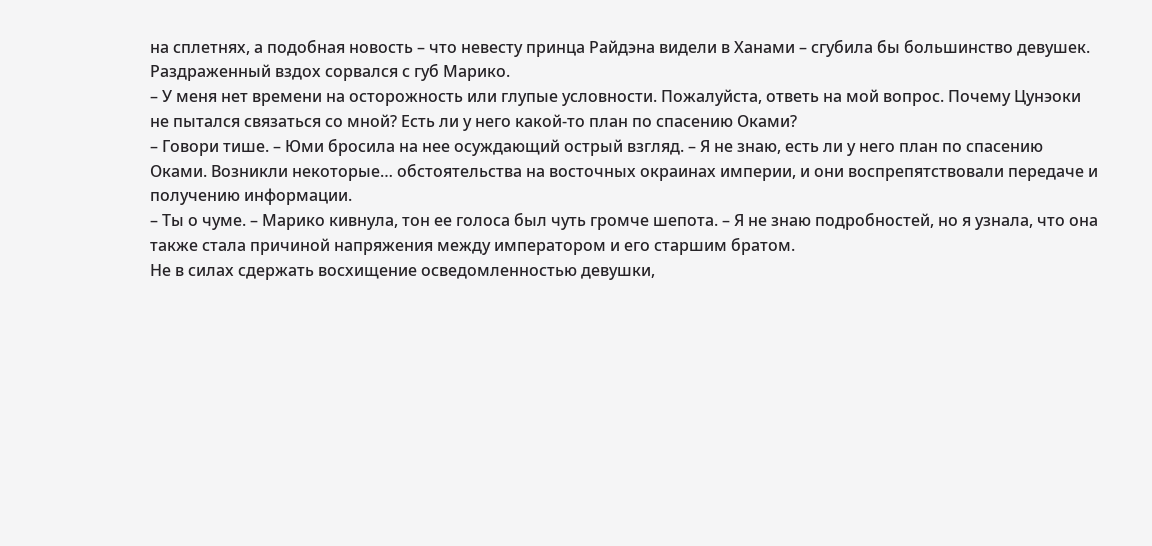на сплетнях, а подобная новость – что невесту принца Райдэна видели в Ханами – сгубила бы большинство девушек.
Раздраженный вздох сорвался с губ Марико.
– У меня нет времени на осторожность или глупые условности. Пожалуйста, ответь на мой вопрос. Почему Цунэоки не пытался связаться со мной? Есть ли у него какой-то план по спасению Оками?
– Говори тише. – Юми бросила на нее осуждающий острый взгляд. – Я не знаю, есть ли у него план по спасению Оками. Возникли некоторые… обстоятельства на восточных окраинах империи, и они воспрепятствовали передаче и получению информации.
– Ты о чуме. – Марико кивнула, тон ее голоса был чуть громче шепота. – Я не знаю подробностей, но я узнала, что она также стала причиной напряжения между императором и его старшим братом.
Не в силах сдержать восхищение осведомленностью девушки,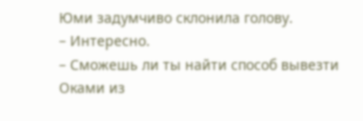Юми задумчиво склонила голову.
– Интересно.
– Сможешь ли ты найти способ вывезти Оками из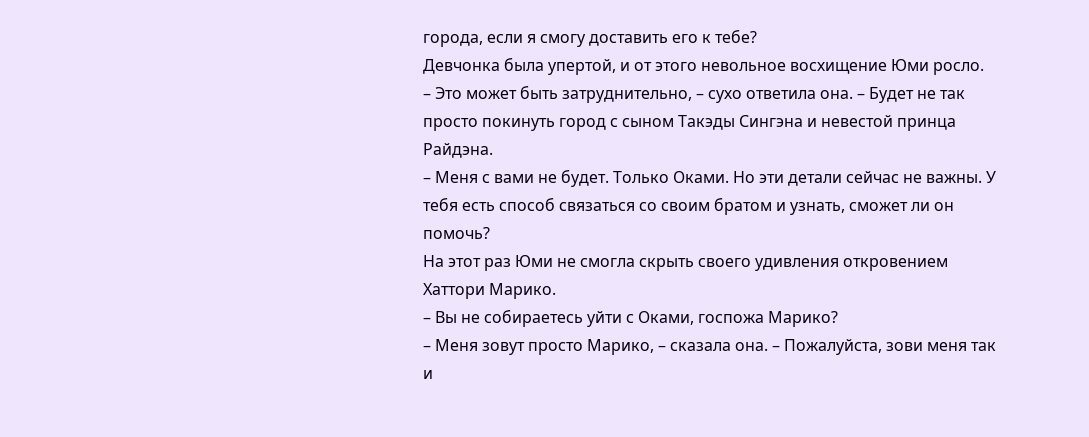города, если я смогу доставить его к тебе?
Девчонка была упертой, и от этого невольное восхищение Юми росло.
– Это может быть затруднительно, – сухо ответила она. – Будет не так просто покинуть город с сыном Такэды Сингэна и невестой принца Райдэна.
– Меня с вами не будет. Только Оками. Но эти детали сейчас не важны. У тебя есть способ связаться со своим братом и узнать, сможет ли он помочь?
На этот раз Юми не смогла скрыть своего удивления откровением Хаттори Марико.
– Вы не собираетесь уйти с Оками, госпожа Марико?
– Меня зовут просто Марико, – сказала она. – Пожалуйста, зови меня так и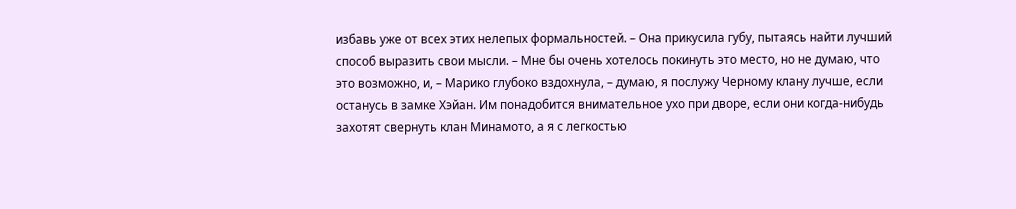избавь уже от всех этих нелепых формальностей. – Она прикусила губу, пытаясь найти лучший способ выразить свои мысли. – Мне бы очень хотелось покинуть это место, но не думаю, что это возможно, и, – Марико глубоко вздохнула, – думаю, я послужу Черному клану лучше, если останусь в замке Хэйан. Им понадобится внимательное ухо при дворе, если они когда-нибудь захотят свернуть клан Минамото, а я с легкостью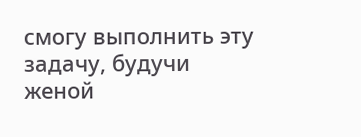смогу выполнить эту задачу, будучи женой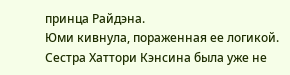принца Райдэна.
Юми кивнула, пораженная ее логикой. Сестра Хаттори Кэнсина была уже не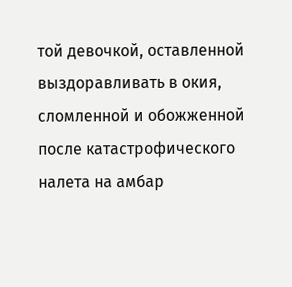той девочкой, оставленной выздоравливать в окия, сломленной и обожженной после катастрофического налета на амбар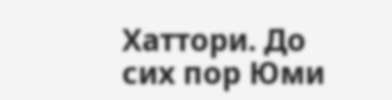Хаттори. До сих пор Юми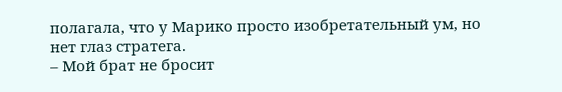полагала, что у Марико просто изобретательный ум, но нет глаз стратега.
– Мой брат не бросит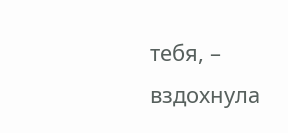тебя, – вздохнула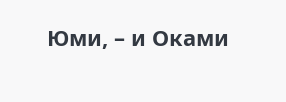Юми, – и Оками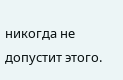никогда не допустит этого.